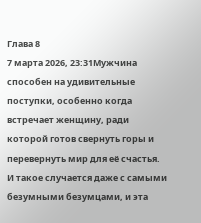Глава 8
7 марта 2026, 23:31Мужчина способен на удивительные поступки, особенно когда встречает женщину, ради которой готов свернуть горы и перевернуть мир для её счастья. И такое случается даже с самыми безумными безумцами, и эта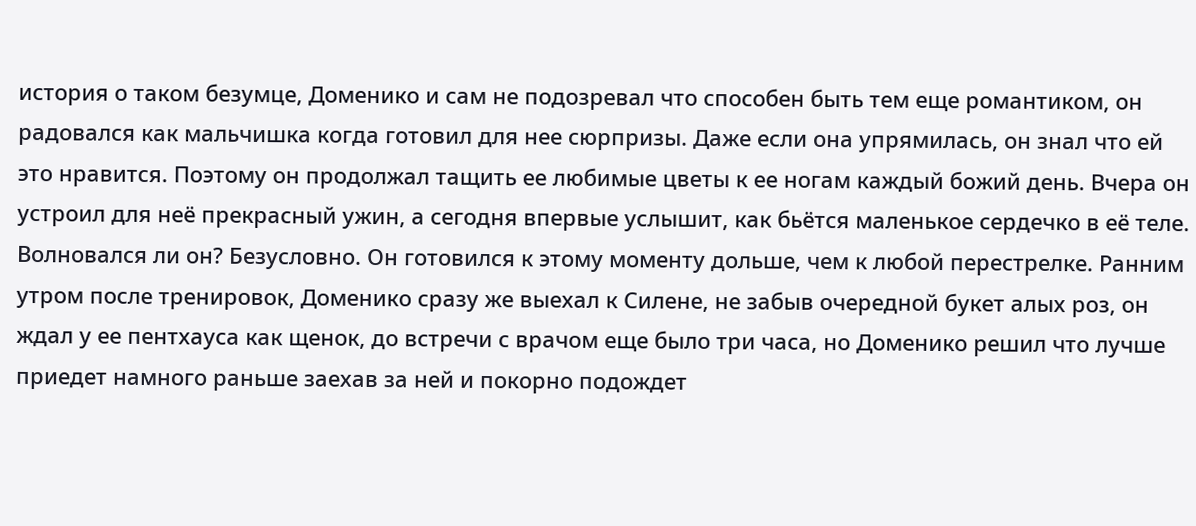история о таком безумце, Доменико и сам не подозревал что способен быть тем еще романтиком, он радовался как мальчишка когда готовил для нее сюрпризы. Даже если она упрямилась, он знал что ей это нравится. Поэтому он продолжал тащить ее любимые цветы к ее ногам каждый божий день. Вчера он устроил для неё прекрасный ужин, а сегодня впервые услышит, как бьётся маленькое сердечко в её теле. Волновался ли он? Безусловно. Он готовился к этому моменту дольше, чем к любой перестрелке. Ранним утром после тренировок, Доменико сразу же выехал к Силене, не забыв очередной букет алых роз, он ждал у ее пентхауса как щенок, до встречи с врачом еще было три часа, но Доменико решил что лучше приедет намного раньше заехав за ней и покорно подождет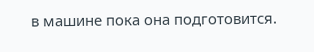в машине пока она подготовится.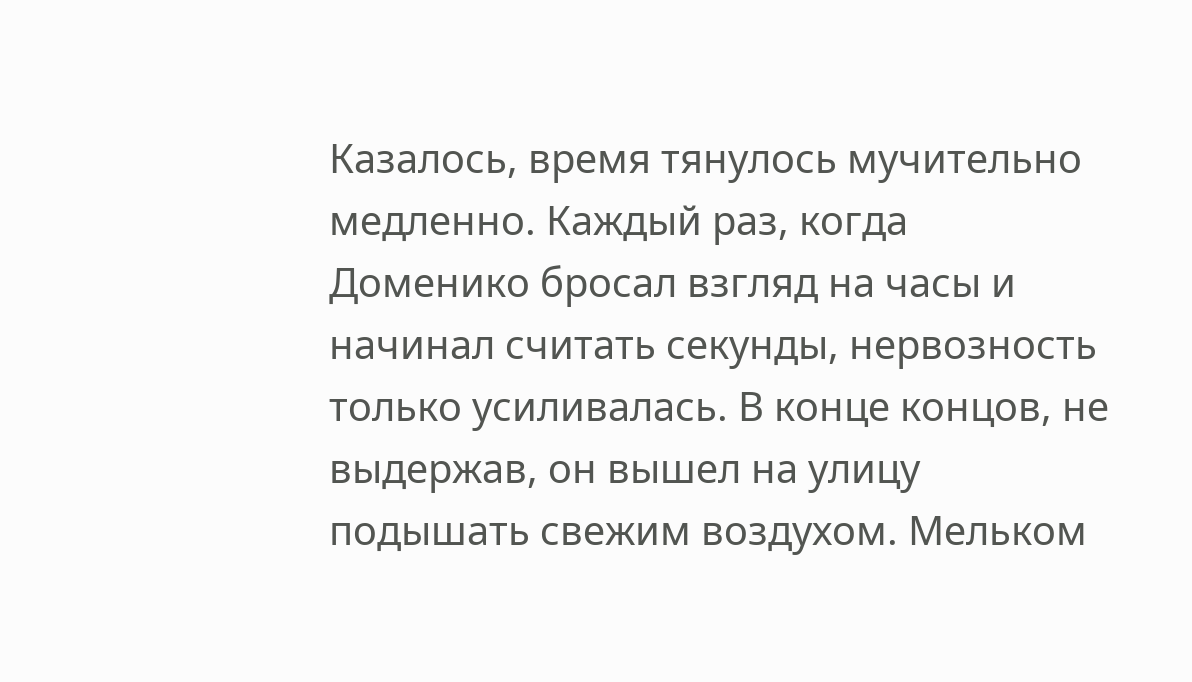Казалось, время тянулось мучительно медленно. Каждый раз, когда Доменико бросал взгляд на часы и начинал считать секунды, нервозность только усиливалась. В конце концов, не выдержав, он вышел на улицу подышать свежим воздухом. Мельком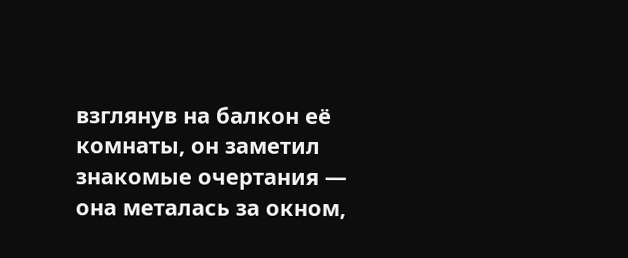взглянув на балкон её комнаты, он заметил знакомые очертания — она металась за окном,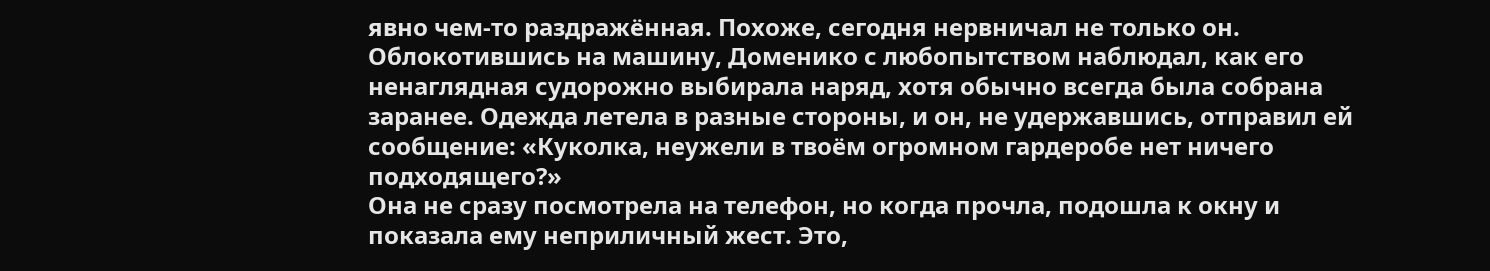явно чем-то раздражённая. Похоже, сегодня нервничал не только он.
Облокотившись на машину, Доменико с любопытством наблюдал, как его ненаглядная судорожно выбирала наряд, хотя обычно всегда была собрана заранее. Одежда летела в разные стороны, и он, не удержавшись, отправил ей сообщение: «Куколка, неужели в твоём огромном гардеробе нет ничего подходящего?»
Она не сразу посмотрела на телефон, но когда прочла, подошла к окну и показала ему неприличный жест. Это,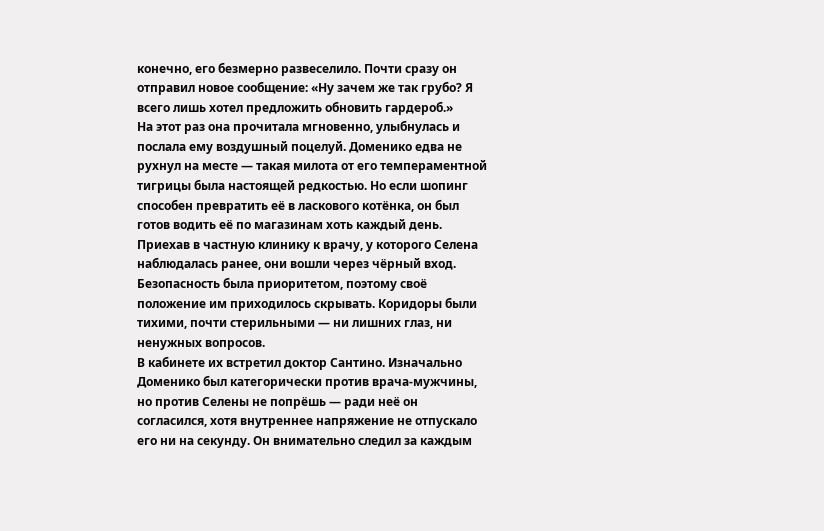конечно, его безмерно развеселило. Почти сразу он отправил новое сообщение: «Ну зачем же так грубо? Я всего лишь хотел предложить обновить гардероб.»
На этот раз она прочитала мгновенно, улыбнулась и послала ему воздушный поцелуй. Доменико едва не рухнул на месте — такая милота от его темпераментной тигрицы была настоящей редкостью. Но если шопинг способен превратить её в ласкового котёнка, он был готов водить её по магазинам хоть каждый день.
Приехав в частную клинику к врачу, у которого Селена наблюдалась ранее, они вошли через чёрный вход. Безопасность была приоритетом, поэтому своё положение им приходилось скрывать. Коридоры были тихими, почти стерильными — ни лишних глаз, ни ненужных вопросов.
В кабинете их встретил доктор Сантино. Изначально Доменико был категорически против врача-мужчины, но против Селены не попрёшь — ради неё он согласился, хотя внутреннее напряжение не отпускало его ни на секунду. Он внимательно следил за каждым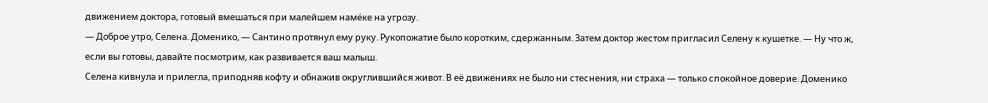движением доктора, готовый вмешаться при малейшем намёке на угрозу.
— Доброе утро, Селена. Доменико, — Сантино протянул ему руку. Рукопожатие было коротким, сдержанным. Затем доктор жестом пригласил Селену к кушетке. — Ну что ж, если вы готовы, давайте посмотрим, как развивается ваш малыш.
Селена кивнула и прилегла, приподняв кофту и обнажив округлившийся живот. В её движениях не было ни стеснения, ни страха — только спокойное доверие. Доменико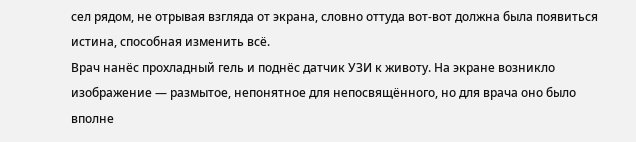сел рядом, не отрывая взгляда от экрана, словно оттуда вот-вот должна была появиться истина, способная изменить всё.
Врач нанёс прохладный гель и поднёс датчик УЗИ к животу. На экране возникло изображение — размытое, непонятное для непосвящённого, но для врача оно было вполне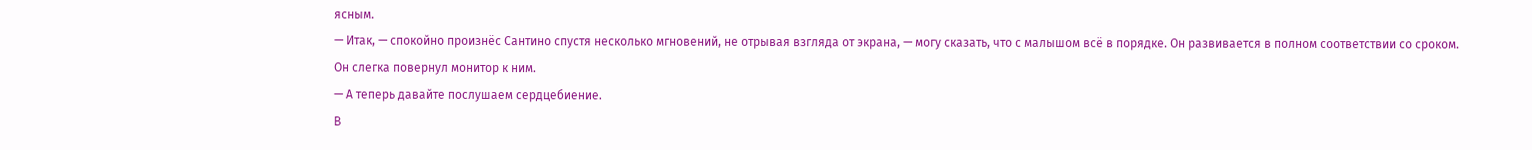ясным.
— Итак, — спокойно произнёс Сантино спустя несколько мгновений, не отрывая взгляда от экрана, — могу сказать, что с малышом всё в порядке. Он развивается в полном соответствии со сроком.
Он слегка повернул монитор к ним.
— А теперь давайте послушаем сердцебиение.
В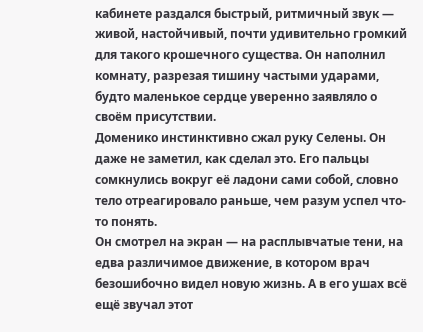кабинете раздался быстрый, ритмичный звук — живой, настойчивый, почти удивительно громкий для такого крошечного существа. Он наполнил комнату, разрезая тишину частыми ударами, будто маленькое сердце уверенно заявляло о своём присутствии.
Доменико инстинктивно сжал руку Селены. Он даже не заметил, как сделал это. Его пальцы сомкнулись вокруг её ладони сами собой, словно тело отреагировало раньше, чем разум успел что-то понять.
Он смотрел на экран — на расплывчатые тени, на едва различимое движение, в котором врач безошибочно видел новую жизнь. А в его ушах всё ещё звучал этот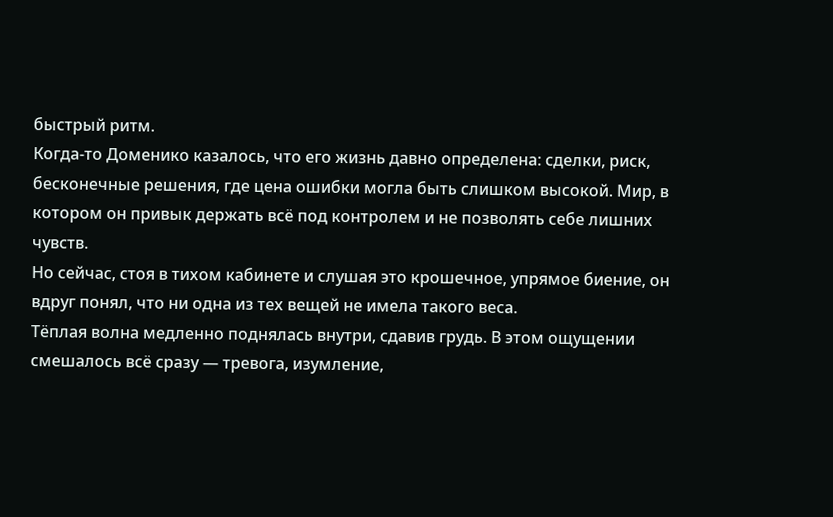быстрый ритм.
Когда-то Доменико казалось, что его жизнь давно определена: сделки, риск, бесконечные решения, где цена ошибки могла быть слишком высокой. Мир, в котором он привык держать всё под контролем и не позволять себе лишних чувств.
Но сейчас, стоя в тихом кабинете и слушая это крошечное, упрямое биение, он вдруг понял, что ни одна из тех вещей не имела такого веса.
Тёплая волна медленно поднялась внутри, сдавив грудь. В этом ощущении смешалось всё сразу — тревога, изумление,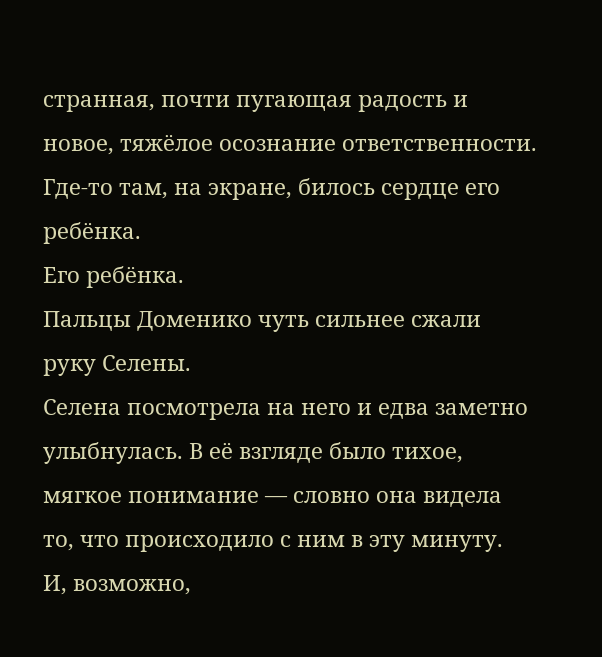странная, почти пугающая радость и новое, тяжёлое осознание ответственности.
Где-то там, на экране, билось сердце его ребёнка.
Его ребёнка.
Пальцы Доменико чуть сильнее сжали руку Селены.
Селена посмотрела на него и едва заметно улыбнулась. В её взгляде было тихое, мягкое понимание — словно она видела то, что происходило с ним в эту минуту.
И, возможно,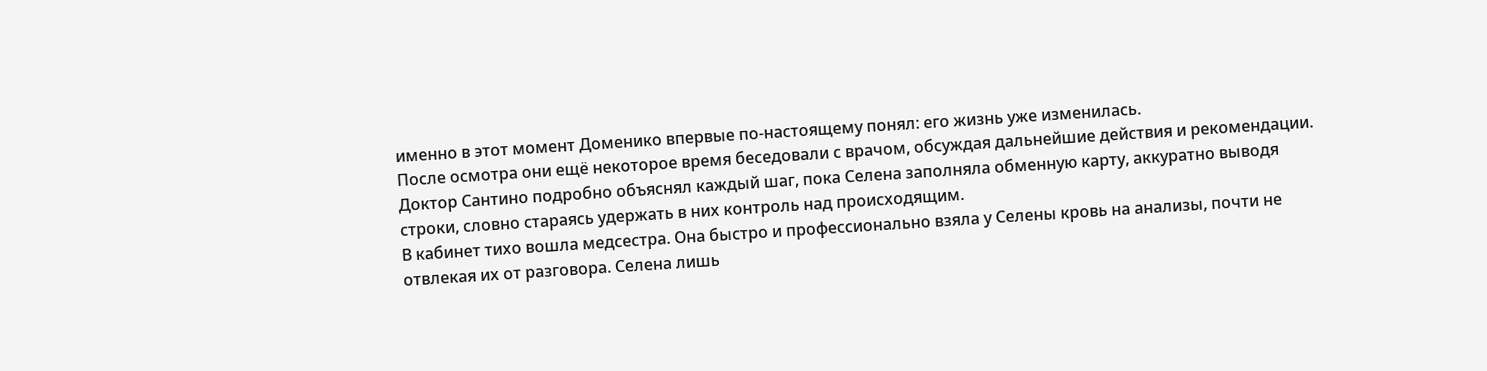именно в этот момент Доменико впервые по-настоящему понял: его жизнь уже изменилась.
После осмотра они ещё некоторое время беседовали с врачом, обсуждая дальнейшие действия и рекомендации. Доктор Сантино подробно объяснял каждый шаг, пока Селена заполняла обменную карту, аккуратно выводя строки, словно стараясь удержать в них контроль над происходящим.
В кабинет тихо вошла медсестра. Она быстро и профессионально взяла у Селены кровь на анализы, почти не отвлекая их от разговора. Селена лишь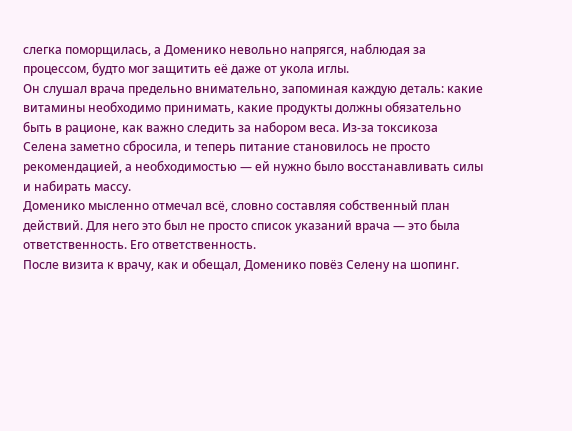слегка поморщилась, а Доменико невольно напрягся, наблюдая за процессом, будто мог защитить её даже от укола иглы.
Он слушал врача предельно внимательно, запоминая каждую деталь: какие витамины необходимо принимать, какие продукты должны обязательно быть в рационе, как важно следить за набором веса. Из-за токсикоза Селена заметно сбросила, и теперь питание становилось не просто рекомендацией, а необходимостью — ей нужно было восстанавливать силы и набирать массу.
Доменико мысленно отмечал всё, словно составляя собственный план действий. Для него это был не просто список указаний врача — это была ответственность. Его ответственность.
После визита к врачу, как и обещал, Доменико повёз Селену на шопинг.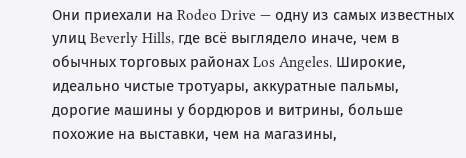Они приехали на Rodeo Drive — одну из самых известных улиц Beverly Hills, где всё выглядело иначе, чем в обычных торговых районах Los Angeles. Широкие, идеально чистые тротуары, аккуратные пальмы, дорогие машины у бордюров и витрины, больше похожие на выставки, чем на магазины,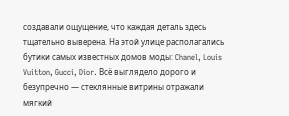создавали ощущение, что каждая деталь здесь тщательно выверена. На этой улице располагались бутики самых известных домов моды: Chanel, Louis Vuitton, Gucci, Dior. Всё выглядело дорого и безупречно — стеклянные витрины отражали мягкий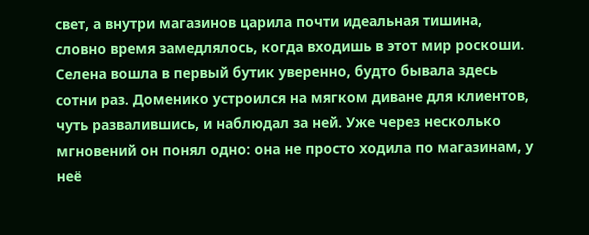свет, а внутри магазинов царила почти идеальная тишина, словно время замедлялось, когда входишь в этот мир роскоши.
Селена вошла в первый бутик уверенно, будто бывала здесь сотни раз. Доменико устроился на мягком диване для клиентов, чуть развалившись, и наблюдал за ней. Уже через несколько мгновений он понял одно: она не просто ходила по магазинам, у неё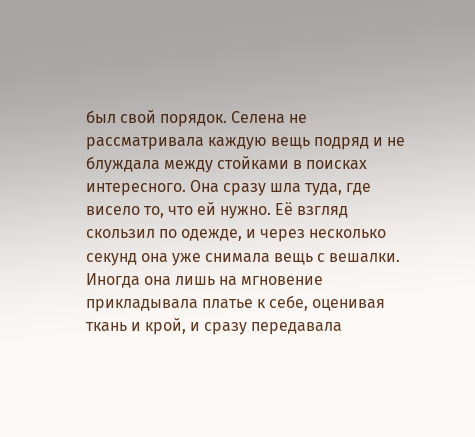был свой порядок. Селена не рассматривала каждую вещь подряд и не блуждала между стойками в поисках интересного. Она сразу шла туда, где висело то, что ей нужно. Её взгляд скользил по одежде, и через несколько секунд она уже снимала вещь с вешалки. Иногда она лишь на мгновение прикладывала платье к себе, оценивая ткань и крой, и сразу передавала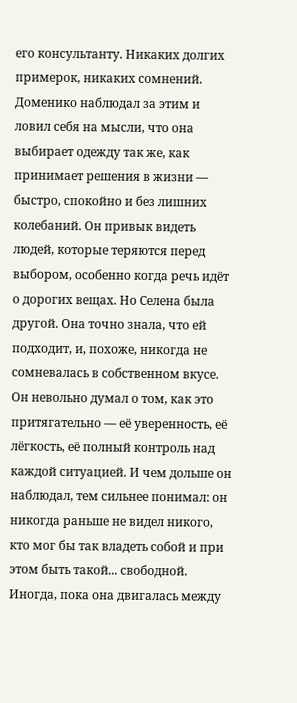его консультанту. Никаких долгих примерок, никаких сомнений. Доменико наблюдал за этим и ловил себя на мысли, что она выбирает одежду так же, как принимает решения в жизни — быстро, спокойно и без лишних колебаний. Он привык видеть людей, которые теряются перед выбором, особенно когда речь идёт о дорогих вещах. Но Селена была другой. Она точно знала, что ей подходит, и, похоже, никогда не сомневалась в собственном вкусе. Он невольно думал о том, как это притягательно — её уверенность, её лёгкость, её полный контроль над каждой ситуацией. И чем дольше он наблюдал, тем сильнее понимал: он никогда раньше не видел никого, кто мог бы так владеть собой и при этом быть такой... свободной.
Иногда, пока она двигалась между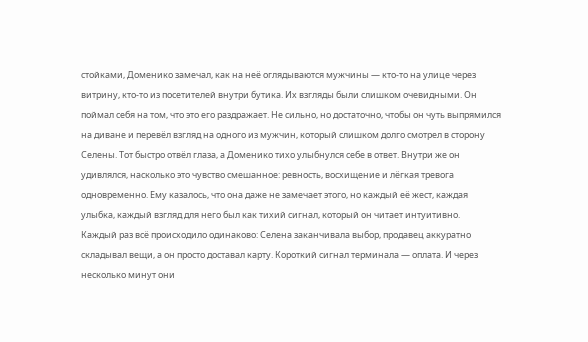стойками, Доменико замечал, как на неё оглядываются мужчины — кто-то на улице через витрину, кто-то из посетителей внутри бутика. Их взгляды были слишком очевидными. Он поймал себя на том, что это его раздражает. Не сильно, но достаточно, чтобы он чуть выпрямился на диване и перевёл взгляд на одного из мужчин, который слишком долго смотрел в сторону Селены. Тот быстро отвёл глаза, а Доменико тихо улыбнулся себе в ответ. Внутри же он удивлялся, насколько это чувство смешанное: ревность, восхищение и лёгкая тревога одновременно. Ему казалось, что она даже не замечает этого, но каждый её жест, каждая улыбка, каждый взгляд для него был как тихий сигнал, который он читает интуитивно.
Каждый раз всё происходило одинаково: Селена заканчивала выбор, продавец аккуратно складывал вещи, а он просто доставал карту. Короткий сигнал терминала — оплата. И через несколько минут они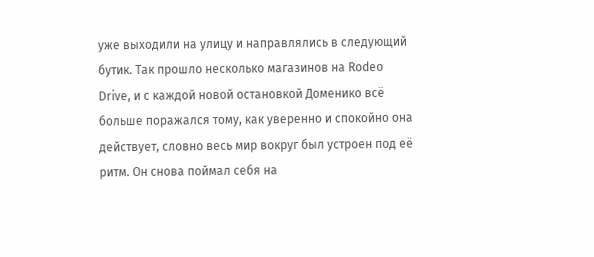уже выходили на улицу и направлялись в следующий бутик. Так прошло несколько магазинов на Rodeo Drive, и с каждой новой остановкой Доменико всё больше поражался тому, как уверенно и спокойно она действует, словно весь мир вокруг был устроен под её ритм. Он снова поймал себя на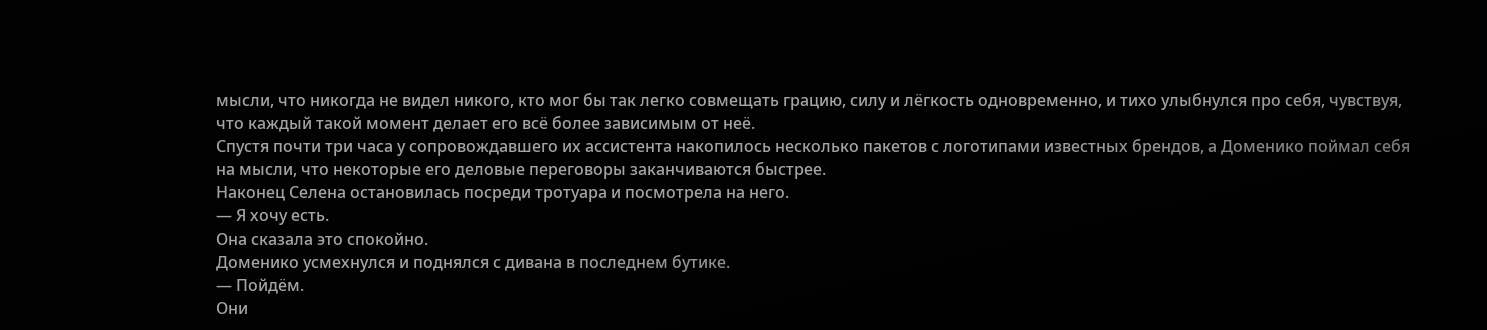мысли, что никогда не видел никого, кто мог бы так легко совмещать грацию, силу и лёгкость одновременно, и тихо улыбнулся про себя, чувствуя, что каждый такой момент делает его всё более зависимым от неё.
Спустя почти три часа у сопровождавшего их ассистента накопилось несколько пакетов с логотипами известных брендов, а Доменико поймал себя на мысли, что некоторые его деловые переговоры заканчиваются быстрее.
Наконец Селена остановилась посреди тротуара и посмотрела на него.
— Я хочу есть.
Она сказала это спокойно.
Доменико усмехнулся и поднялся с дивана в последнем бутике.
— Пойдём.
Они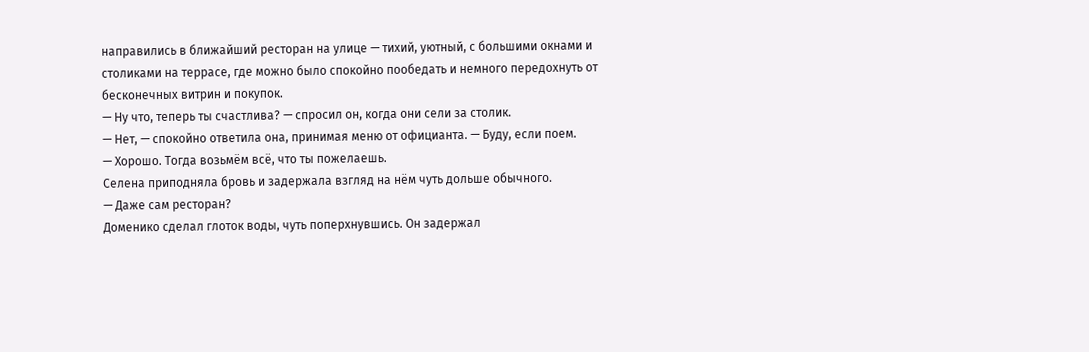направились в ближайший ресторан на улице — тихий, уютный, с большими окнами и столиками на террасе, где можно было спокойно пообедать и немного передохнуть от бесконечных витрин и покупок.
— Ну что, теперь ты счастлива? — спросил он, когда они сели за столик.
— Нет, — спокойно ответила она, принимая меню от официанта. — Буду, если поем.
— Хорошо. Тогда возьмём всё, что ты пожелаешь.
Селена приподняла бровь и задержала взгляд на нём чуть дольше обычного.
— Даже сам ресторан?
Доменико сделал глоток воды, чуть поперхнувшись. Он задержал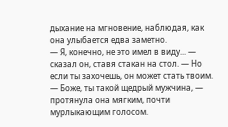дыхание на мгновение, наблюдая, как она улыбается едва заметно.
— Я, конечно, не это имел в виду... — сказал он, ставя стакан на стол. — Но если ты захочешь, он может стать твоим.
— Боже, ты такой щедрый мужчина, — протянула она мягким, почти мурлыкающим голосом.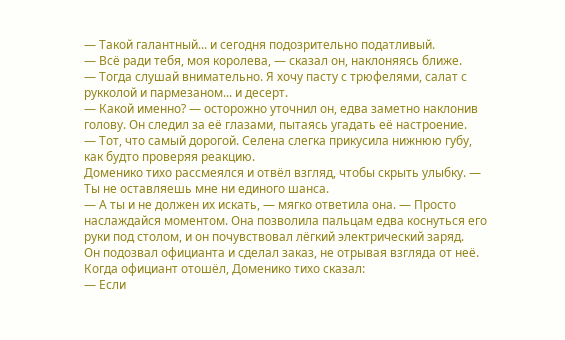— Такой галантный... и сегодня подозрительно податливый.
— Всё ради тебя, моя королева, — сказал он, наклоняясь ближе.
— Тогда слушай внимательно. Я хочу пасту с трюфелями, салат с рукколой и пармезаном... и десерт.
— Какой именно? — осторожно уточнил он, едва заметно наклонив голову. Он следил за её глазами, пытаясь угадать её настроение.
— Тот, что самый дорогой. Селена слегка прикусила нижнюю губу, как будто проверяя реакцию.
Доменико тихо рассмеялся и отвёл взгляд, чтобы скрыть улыбку. — Ты не оставляешь мне ни единого шанса.
— А ты и не должен их искать, — мягко ответила она. — Просто наслаждайся моментом. Она позволила пальцам едва коснуться его руки под столом, и он почувствовал лёгкий электрический заряд.
Он подозвал официанта и сделал заказ, не отрывая взгляда от неё.
Когда официант отошёл, Доменико тихо сказал:
— Если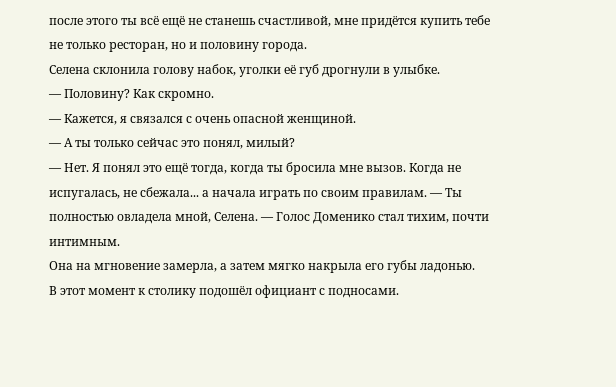после этого ты всё ещё не станешь счастливой, мне придётся купить тебе не только ресторан, но и половину города.
Селена склонила голову набок, уголки её губ дрогнули в улыбке.
— Половину? Как скромно.
— Кажется, я связался с очень опасной женщиной.
— А ты только сейчас это понял, милый?
— Нет. Я понял это ещё тогда, когда ты бросила мне вызов. Когда не испугалась, не сбежала... а начала играть по своим правилам. — Ты полностью овладела мной, Селена. — Голос Доменико стал тихим, почти интимным.
Она на мгновение замерла, а затем мягко накрыла его губы ладонью.
В этот момент к столику подошёл официант с подносами.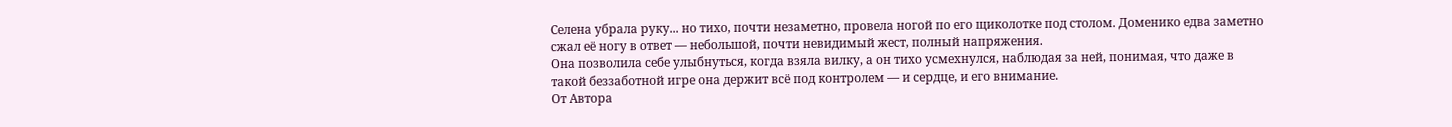Селена убрала руку... но тихо, почти незаметно, провела ногой по его щиколотке под столом. Доменико едва заметно сжал её ногу в ответ — небольшой, почти невидимый жест, полный напряжения.
Она позволила себе улыбнуться, когда взяла вилку, а он тихо усмехнулся, наблюдая за ней, понимая, что даже в такой беззаботной игре она держит всё под контролем — и сердце, и его внимание.
От Автора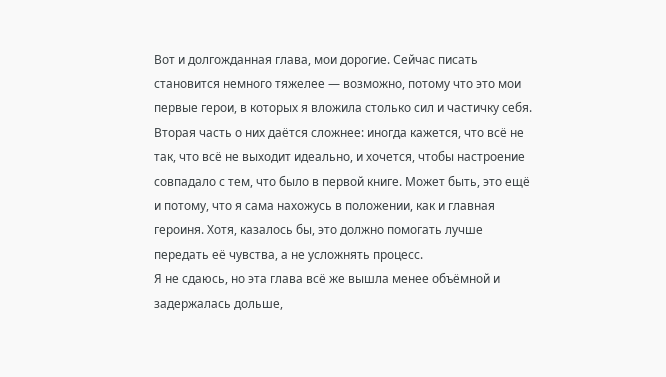Вот и долгожданная глава, мои дорогие. Сейчас писать становится немного тяжелее — возможно, потому что это мои первые герои, в которых я вложила столько сил и частичку себя. Вторая часть о них даётся сложнее: иногда кажется, что всё не так, что всё не выходит идеально, и хочется, чтобы настроение совпадало с тем, что было в первой книге. Может быть, это ещё и потому, что я сама нахожусь в положении, как и главная героиня. Хотя, казалось бы, это должно помогать лучше передать её чувства, а не усложнять процесс.
Я не сдаюсь, но эта глава всё же вышла менее объёмной и задержалась дольше,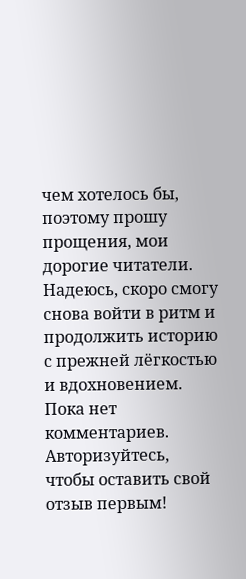чем хотелось бы, поэтому прошу прощения, мои дорогие читатели. Надеюсь, скоро смогу снова войти в ритм и продолжить историю с прежней лёгкостью и вдохновением.
Пока нет комментариев. Авторизуйтесь, чтобы оставить свой отзыв первым!